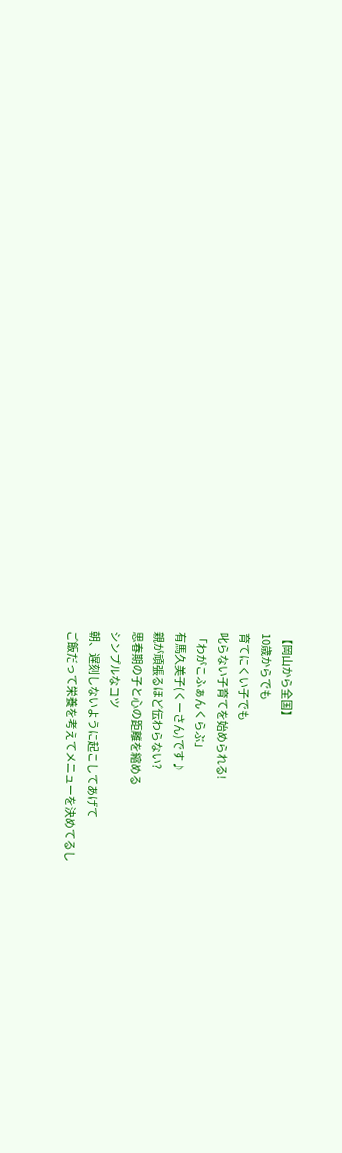【岡山から全国】
10歳からでも
育てにくい子でも
叱らない子育てを始められる!
「わがこふぁんくらぶ」
有馬久美子(くーさん)です♪
親が頑張るほど伝わらない?
思春期の子と心の距離を縮める
シンプルなコツ
朝、遅刻しないように起こしてあげて
ご飯だって栄養を考えてメニューを決めてるし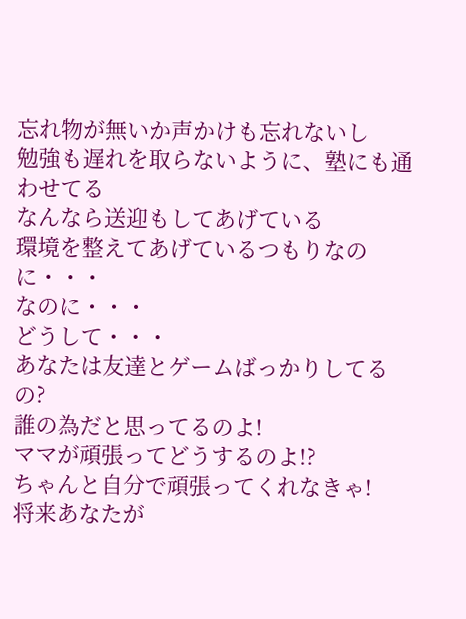忘れ物が無いか声かけも忘れないし
勉強も遅れを取らないように、塾にも通わせてる
なんなら送迎もしてあげている
環境を整えてあげているつもりなのに・・・
なのに・・・
どうして・・・
あなたは友達とゲームばっかりしてるの?
誰の為だと思ってるのよ!
ママが頑張ってどうするのよ!?
ちゃんと自分で頑張ってくれなきゃ!
将来あなたが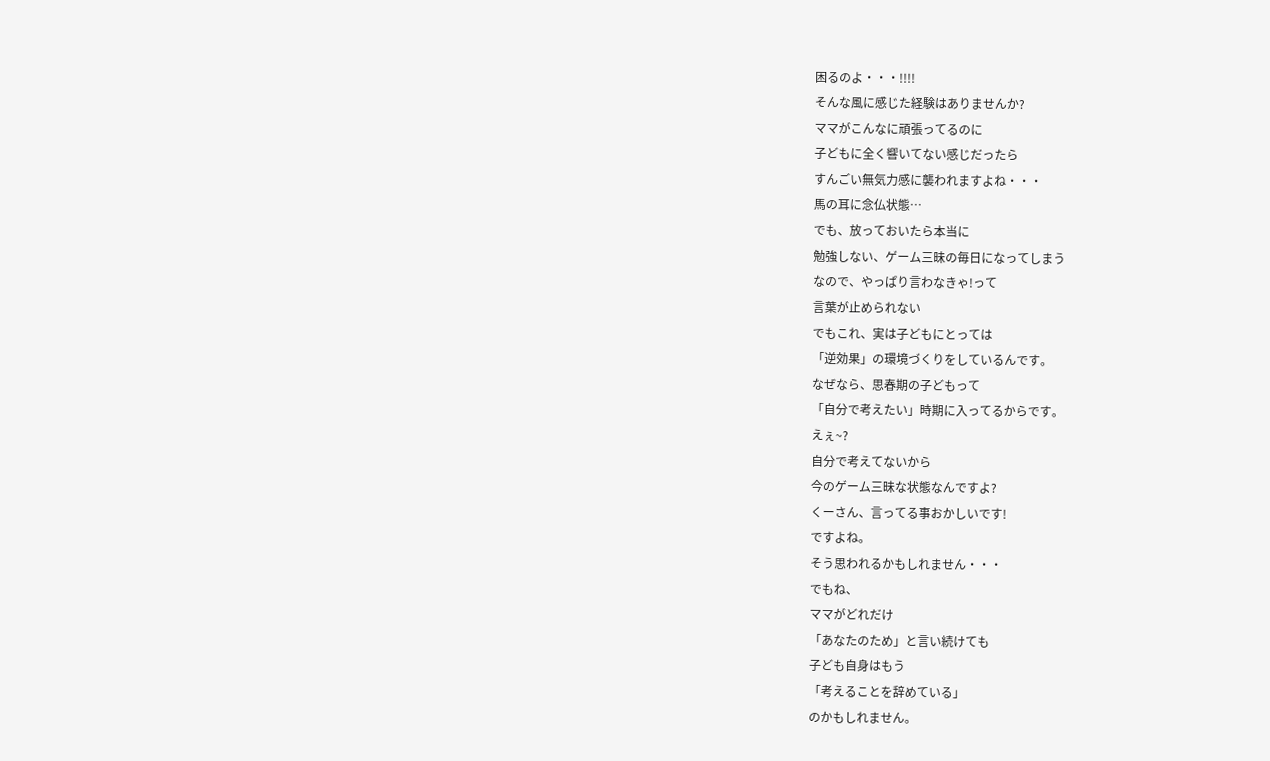困るのよ・・・!!!!
そんな風に感じた経験はありませんか?
ママがこんなに頑張ってるのに
子どもに全く響いてない感じだったら
すんごい無気力感に襲われますよね・・・
馬の耳に念仏状態…
でも、放っておいたら本当に
勉強しない、ゲーム三昧の毎日になってしまう
なので、やっぱり言わなきゃ!って
言葉が止められない
でもこれ、実は子どもにとっては
「逆効果」の環境づくりをしているんです。
なぜなら、思春期の子どもって
「自分で考えたい」時期に入ってるからです。
えぇ~?
自分で考えてないから
今のゲーム三昧な状態なんですよ?
くーさん、言ってる事おかしいです!
ですよね。
そう思われるかもしれません・・・
でもね、
ママがどれだけ
「あなたのため」と言い続けても
子ども自身はもう
「考えることを辞めている」
のかもしれません。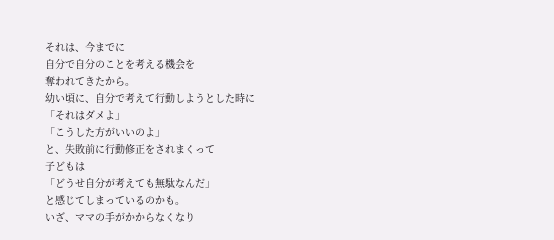それは、今までに
自分で自分のことを考える機会を
奪われてきたから。
幼い頃に、自分で考えて行動しようとした時に
「それはダメよ」
「こうした方がいいのよ」
と、失敗前に行動修正をされまくって
子どもは
「どうせ自分が考えても無駄なんだ」
と感じてしまっているのかも。
いざ、ママの手がかからなくなり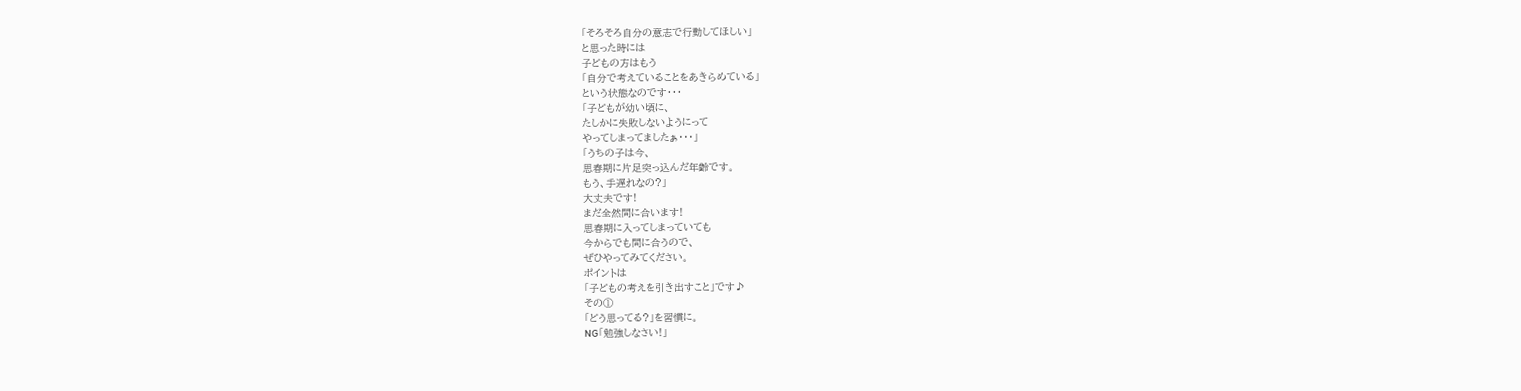「そろそろ自分の意志で行動してほしい」
と思った時には
子どもの方はもう
「自分で考えていることをあきらめている」
という状態なのです・・・
「子どもが幼い頃に、
たしかに失敗しないようにって
やってしまってましたぁ・・・」
「うちの子は今、
思春期に片足突っ込んだ年齢です。
もう、手遅れなの?」
大丈夫です!
まだ全然間に合います!
思春期に入ってしまっていても
今からでも間に合うので、
ぜひやってみてください。
ポイントは
「子どもの考えを引き出すこと」です♪
その①
「どう思ってる?」を習慣に。
NG「勉強しなさい!」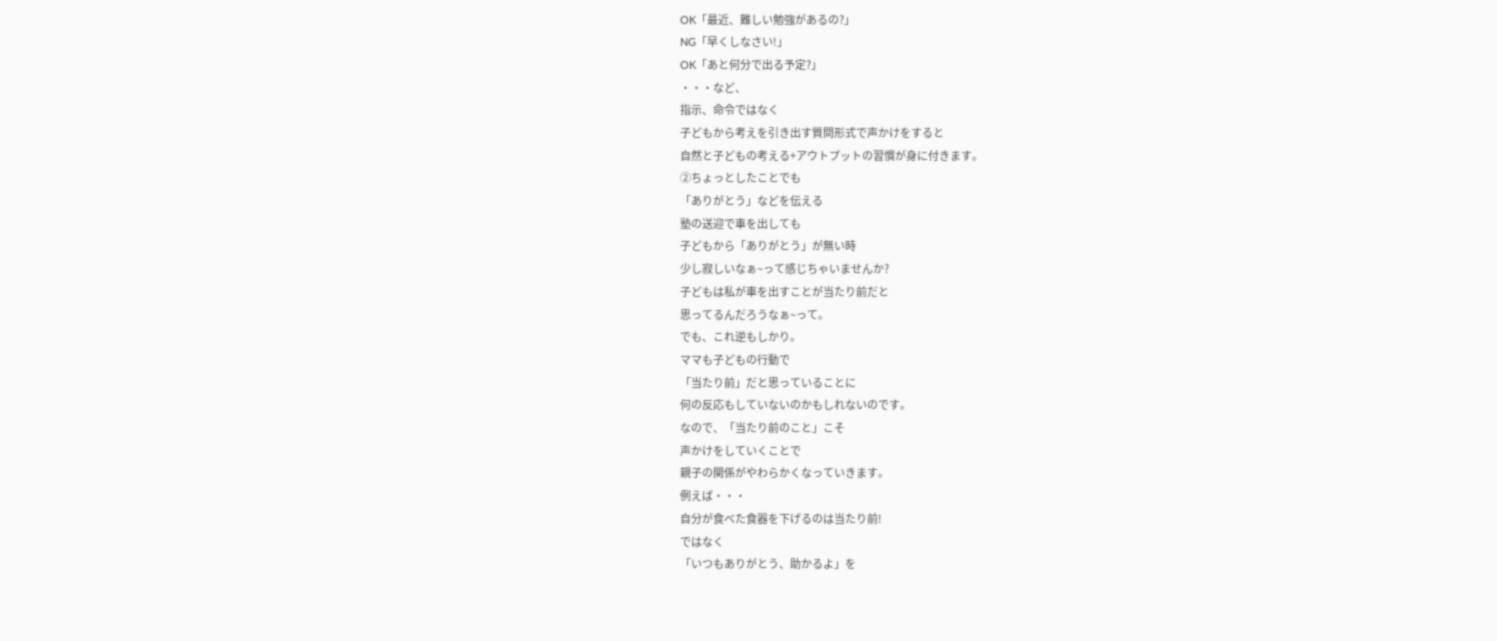OK「最近、難しい勉強があるの?」
NG「早くしなさい!」
OK「あと何分で出る予定?」
・・・など、
指示、命令ではなく
子どもから考えを引き出す質問形式で声かけをすると
自然と子どもの考える+アウトプットの習慣が身に付きます。
②ちょっとしたことでも
「ありがとう」などを伝える
塾の送迎で車を出しても
子どもから「ありがとう」が無い時
少し寂しいなぁ~って感じちゃいませんか?
子どもは私が車を出すことが当たり前だと
思ってるんだろうなぁ~って。
でも、これ逆もしかり。
ママも子どもの行動で
「当たり前」だと思っていることに
何の反応もしていないのかもしれないのです。
なので、「当たり前のこと」こそ
声かけをしていくことで
親子の関係がやわらかくなっていきます。
例えば・・・
自分が食べた食器を下げるのは当たり前!
ではなく
「いつもありがとう、助かるよ」を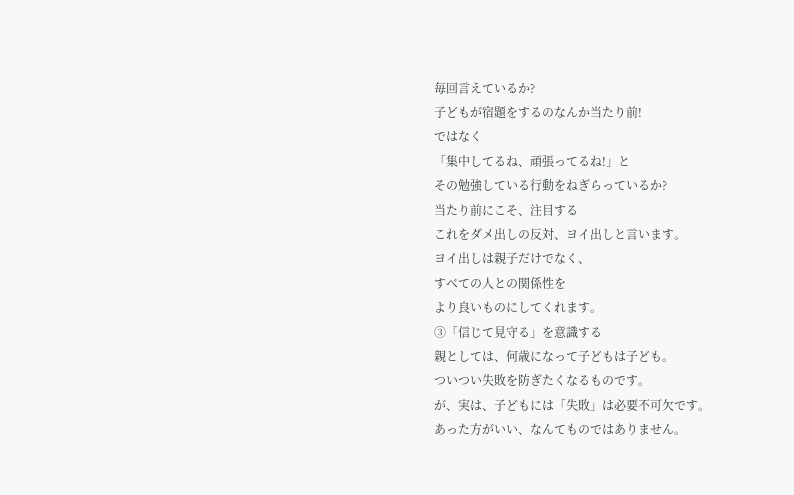毎回言えているか?
子どもが宿題をするのなんか当たり前!
ではなく
「集中してるね、頑張ってるね!」と
その勉強している行動をねぎらっているか?
当たり前にこそ、注目する
これをダメ出しの反対、ヨイ出しと言います。
ヨイ出しは親子だけでなく、
すべての人との関係性を
より良いものにしてくれます。
③「信じて見守る」を意識する
親としては、何歳になって子どもは子ども。
ついつい失敗を防ぎたくなるものです。
が、実は、子どもには「失敗」は必要不可欠です。
あった方がいい、なんてものではありません。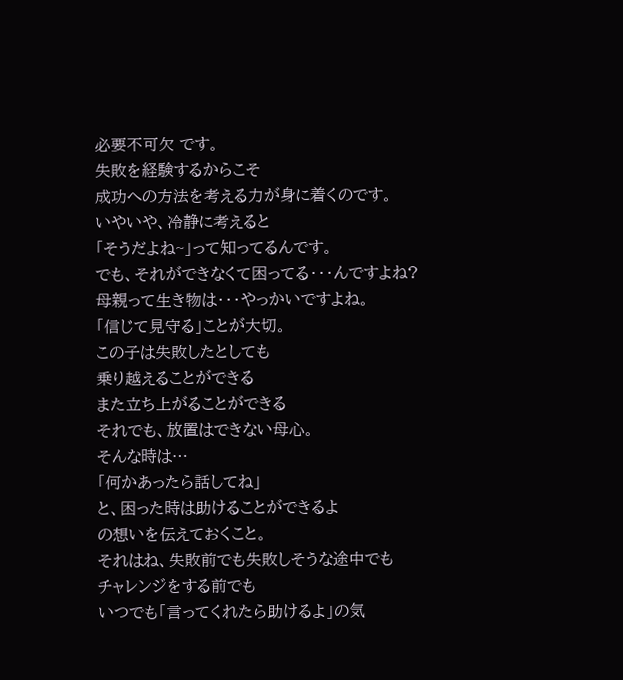必要不可欠 です。
失敗を経験するからこそ
成功への方法を考える力が身に着くのです。
いやいや、冷静に考えると
「そうだよね~」って知ってるんです。
でも、それができなくて困ってる・・・んですよね?
母親って生き物は・・・やっかいですよね。
「信じて見守る」ことが大切。
この子は失敗したとしても
乗り越えることができる
また立ち上がることができる
それでも、放置はできない母心。
そんな時は…
「何かあったら話してね」
と、困った時は助けることができるよ
の想いを伝えておくこと。
それはね、失敗前でも失敗しそうな途中でも
チャレンジをする前でも
いつでも「言ってくれたら助けるよ」の気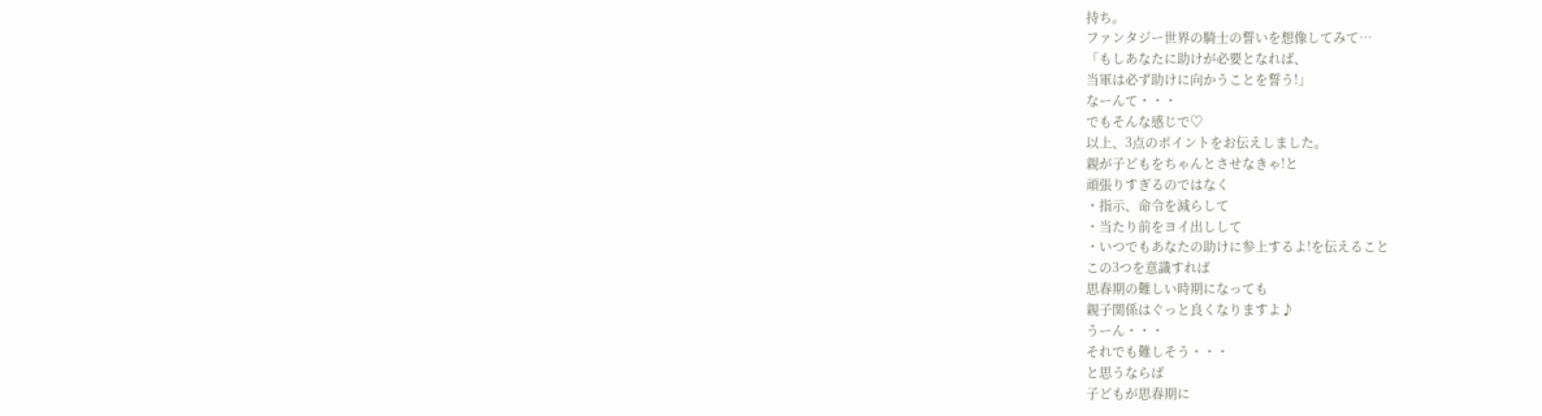持ち。
ファンタジー世界の騎士の誓いを想像してみて…
「もしあなたに助けが必要となれば、
当軍は必ず助けに向かうことを誓う!」
なーんて・・・
でもそんな感じで♡
以上、3点のポイントをお伝えしました。
親が子どもをちゃんとさせなきゃ!と
頑張りすぎるのではなく
・指示、命令を減らして
・当たり前をヨイ出しして
・いつでもあなたの助けに参上するよ!を伝えること
この3つを意識すれば
思春期の難しい時期になっても
親子関係はぐっと良くなりますよ♪
うーん・・・
それでも難しそう・・・
と思うならば
子どもが思春期に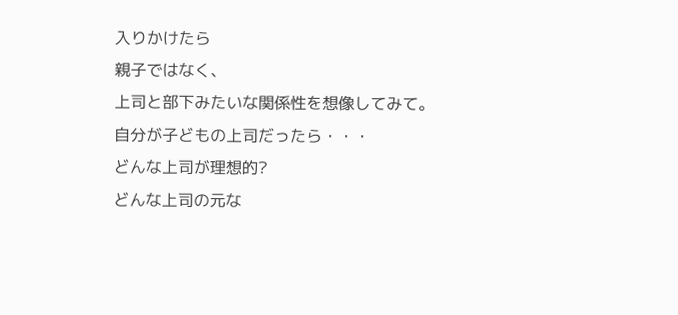入りかけたら
親子ではなく、
上司と部下みたいな関係性を想像してみて。
自分が子どもの上司だったら・・・
どんな上司が理想的?
どんな上司の元な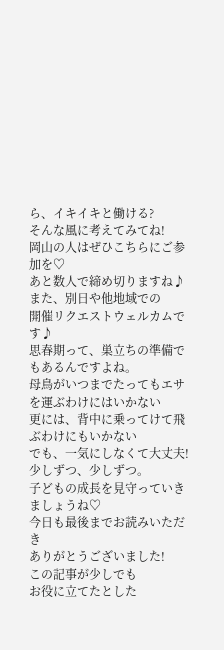ら、イキイキと働ける?
そんな風に考えてみてね!
岡山の人はぜひこちらにご参加を♡
あと数人で締め切りますね♪
また、別日や他地域での
開催リクエストウェルカムです♪
思春期って、巣立ちの準備でもあるんですよね。
母鳥がいつまでたってもエサを運ぶわけにはいかない
更には、背中に乗ってけて飛ぶわけにもいかない
でも、一気にしなくて大丈夫!
少しずつ、少しずつ。
子どもの成長を見守っていきましょうね♡
今日も最後までお読みいただき
ありがとうございました!
この記事が少しでも
お役に立てたとした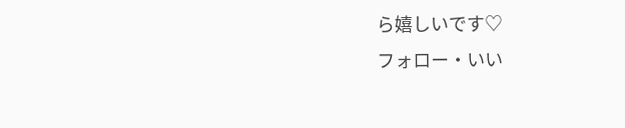ら嬉しいです♡
フォロー・いい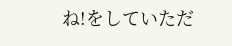ね!をしていただ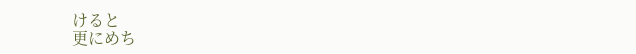けると
更にめち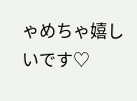ゃめちゃ嬉しいです♡